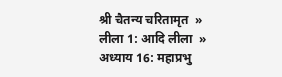श्री चैतन्य चरितामृत  »  लीला 1: आदि लीला  »  अध्याय 16: महाप्रभु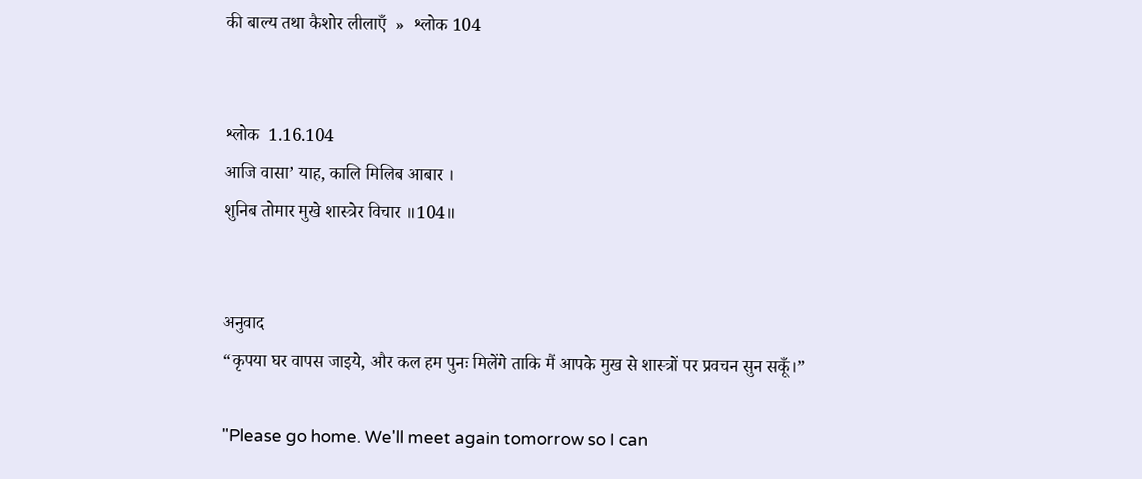की बाल्य तथा कैशोर लीलाएँ  »  श्लोक 104


श्लोक  1.16.104
आजि वासा’ याह, कालि मिलिब आबार ।
शुनिब तोमार मुखे शास्त्रेर विचार ॥104॥


अनुवाद
“कृपया घर वापस जाइये, और कल हम पुनः मिलेंगे ताकि मैं आपके मुख से शास्त्रों पर प्रवचन सुन सकूँ।”

"Please go home. We'll meet again tomorrow so I can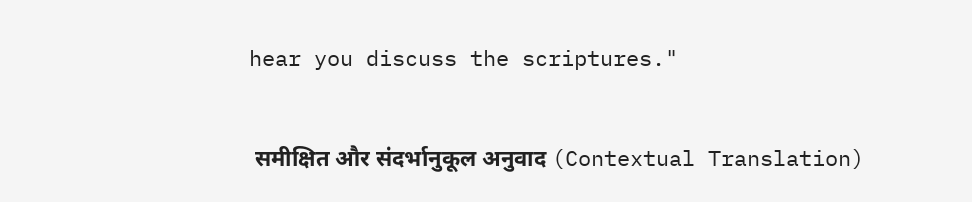hear you discuss the scriptures."

 समीक्षित और संदर्भानुकूल अनुवाद (Contextual Translation)